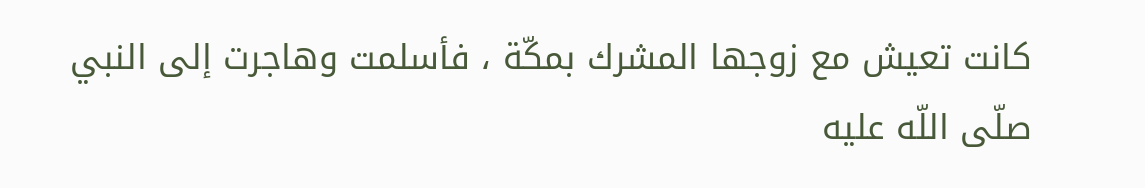كانت تعيش مع زوجها المشرك بمكّة ، فأسلمت وهاجرت إلى النبي صلّى اللّه عليه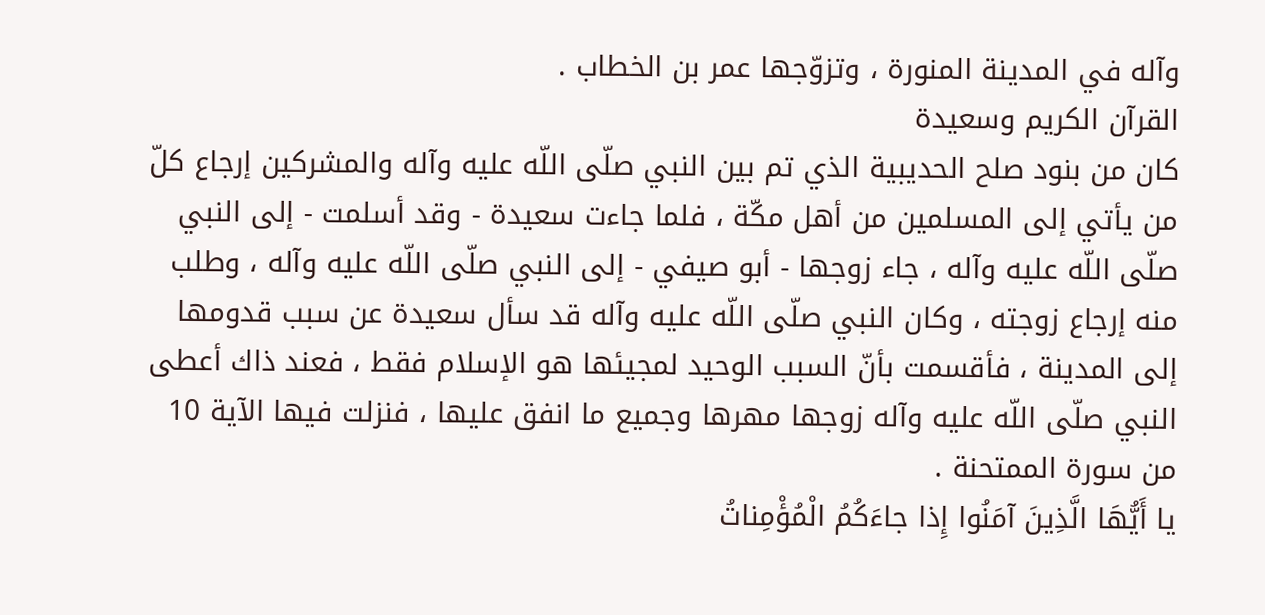وآله في المدينة المنورة ، وتزوّجها عمر بن الخطاب .
القرآن الكريم وسعيدة
كان من بنود صلح الحديبية الذي تم بين النبي صلّى اللّه عليه وآله والمشركين إرجاع كلّ من يأتي إلى المسلمين من أهل مكّة ، فلما جاءت سعيدة - وقد أسلمت - إلى النبي صلّى اللّه عليه وآله ، جاء زوجها - أبو صيفي - إلى النبي صلّى اللّه عليه وآله ، وطلب منه إرجاع زوجته ، وكان النبي صلّى اللّه عليه وآله قد سأل سعيدة عن سبب قدومها إلى المدينة ، فأقسمت بأنّ السبب الوحيد لمجيئها هو الإسلام فقط ، فعند ذاك أعطى النبي صلّى اللّه عليه وآله زوجها مهرها وجميع ما انفق عليها ، فنزلت فيها الآية 10 من سورة الممتحنة .
يا أَيُّهَا الَّذِينَ آمَنُوا إِذا جاءَكُمُ الْمُؤْمِناتُ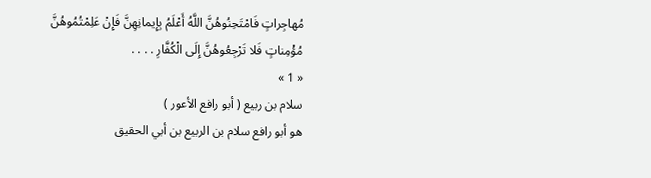مُهاجِراتٍ فَامْتَحِنُوهُنَّ اللَّهُ أَعْلَمُ بِإِيمانِهِنَّ فَإِنْ عَلِمْتُمُوهُنَّ مُؤْمِناتٍ فَلا تَرْجِعُوهُنَّ إِلَى الْكُفَّارِ . . . .
« 1 »
سلام بن ربيع ( أبو رافع الأعور )
هو أبو رافع سلام بن الربيع بن أبي الحقيق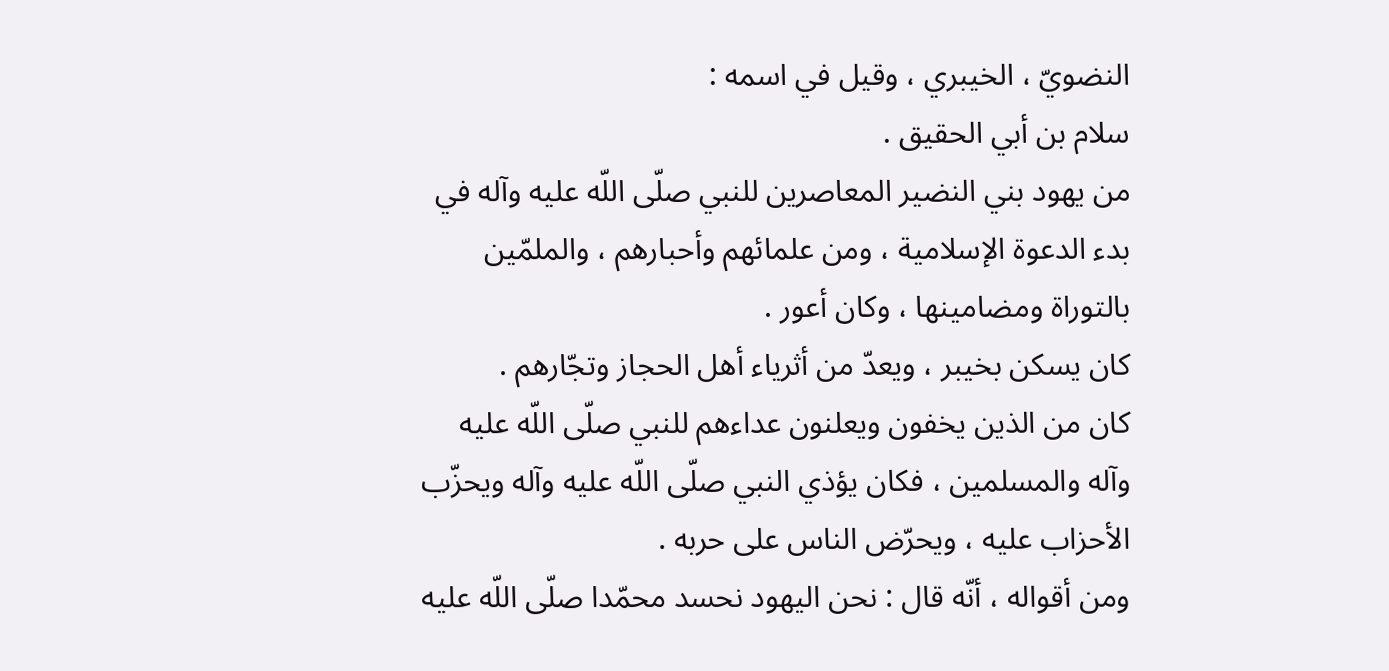النضويّ ، الخيبري ، وقيل في اسمه :
سلام بن أبي الحقيق .
من يهود بني النضير المعاصرين للنبي صلّى اللّه عليه وآله في بدء الدعوة الإسلامية ، ومن علمائهم وأحبارهم ، والملمّين بالتوراة ومضامينها ، وكان أعور .
كان يسكن بخيبر ، ويعدّ من أثرياء أهل الحجاز وتجّارهم .
كان من الذين يخفون ويعلنون عداءهم للنبي صلّى اللّه عليه وآله والمسلمين ، فكان يؤذي النبي صلّى اللّه عليه وآله ويحزّب الأحزاب عليه ، ويحرّض الناس على حربه .
ومن أقواله ، أنّه قال : نحن اليهود نحسد محمّدا صلّى اللّه عليه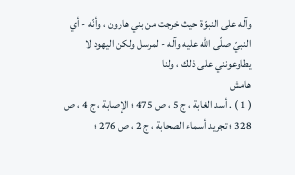وآله على النبوّة حيث خرجت من بني هارون ، وأنّه - أي النبيّ صلّى اللّه عليه وآله - لمرسل ولكن اليهود لا يطاوعونني على ذلك ، ولنا
هامش
( 1 ) . أسد الغابة ، ج 5 ، ص 475 ؛ الإصابة ، ج 4 ، ص 328 ؛ تجريد أسماء الصحابة ، ج 2 ، ص 276 ؛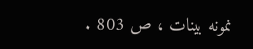نمونه بينات ، ص 803 .